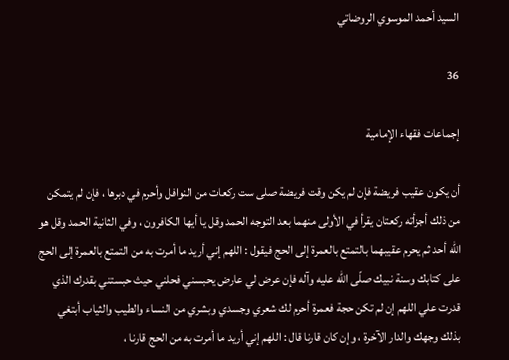السيد أحمد الموسوي الروضاتي

36

إجماعات فقهاء الإمامية

أن يكون عقيب فريضة فإن لم يكن وقت فريضة صلى ست ركعات من النوافل وأحرم في دبرها ، فإن لم يتمكن من ذلك أجزأته ركعتان يقرأ في الأولى منهما بعد التوجه الحمد وقل يا أيها الكافرون ، وفي الثانية الحمد وقل هو اللّه أحد ثم يحرم عقيبهما بالتمتع بالعمرة إلى الحج فيقول : اللهم إني أريد ما أمرت به من التمتع بالعمرة إلى الحج على كتابك وسنة نبيك صلّى اللّه عليه وآله فإن عرض لي عارض يحبسني فحلني حيث حبستني بقدرك الذي قدرت علي اللهم إن لم تكن حجة فعمرة أحرم لك شعري وجسدي وبشري من النساء والطيب والثياب أبتغي بذلك وجهك والدار الآخرة ، وإن كان قارنا قال : اللهم إني أريد ما أمرت به من الحج قارنا ،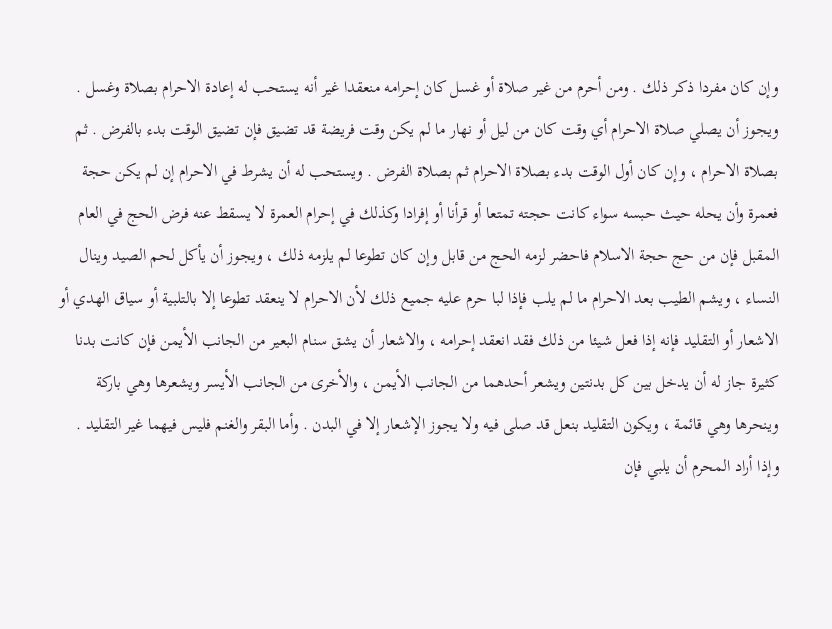وإن كان مفردا ذكر ذلك . ومن أحرم من غير صلاة أو غسل كان إحرامه منعقدا غير أنه يستحب له إعادة الاحرام بصلاة وغسل . ويجوز أن يصلي صلاة الاحرام أي وقت كان من ليل أو نهار ما لم يكن وقت فريضة قد تضيق فإن تضيق الوقت بدء بالفرض . ثم بصلاة الاحرام ، وإن كان أول الوقت بدء بصلاة الاحرام ثم بصلاة الفرض . ويستحب له أن يشرط في الاحرام إن لم يكن حجة فعمرة وأن يحله حيث حبسه سواء كانت حجته تمتعا أو قرأنا أو إفرادا وكذلك في إحرام العمرة لا يسقط عنه فرض الحج في العام المقبل فإن من حج حجة الاسلام فاحضر لزمه الحج من قابل وإن كان تطوعا لم يلزمه ذلك ، ويجوز أن يأكل لحم الصيد وينال النساء ، ويشم الطيب بعد الاحرام ما لم يلب فإذا لبا حرم عليه جميع ذلك لأن الاحرام لا ينعقد تطوعا إلا بالتلبية أو سياق الهدي أو الاشعار أو التقليد فإنه إذا فعل شيئا من ذلك فقد انعقد إحرامه ، والاشعار أن يشق سنام البعير من الجانب الأيمن فإن كانت بدنا كثيرة جاز له أن يدخل بين كل بدنتين ويشعر أحدهما من الجانب الأيمن ، والأخرى من الجانب الأيسر ويشعرها وهي باركة وينحرها وهي قائمة ، ويكون التقليد بنعل قد صلى فيه ولا يجوز الإشعار إلا في البدن . وأما البقر والغنم فليس فيهما غير التقليد . وإذا أراد المحرم أن يلبي فإن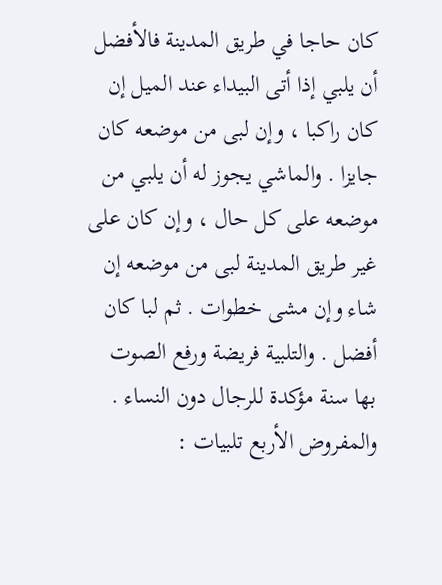كان حاجا في طريق المدينة فالأفضل أن يلبي إذا أتى البيداء عند الميل إن كان راكبا ، وإن لبى من موضعه كان جايزا . والماشي يجوز له أن يلبي من موضعه على كل حال ، وإن كان على غير طريق المدينة لبى من موضعه إن شاء وإن مشى خطوات . ثم لبا كان أفضل . والتلبية فريضة ورفع الصوت بها سنة مؤكدة للرجال دون النساء . والمفروض الأربع تلبيات :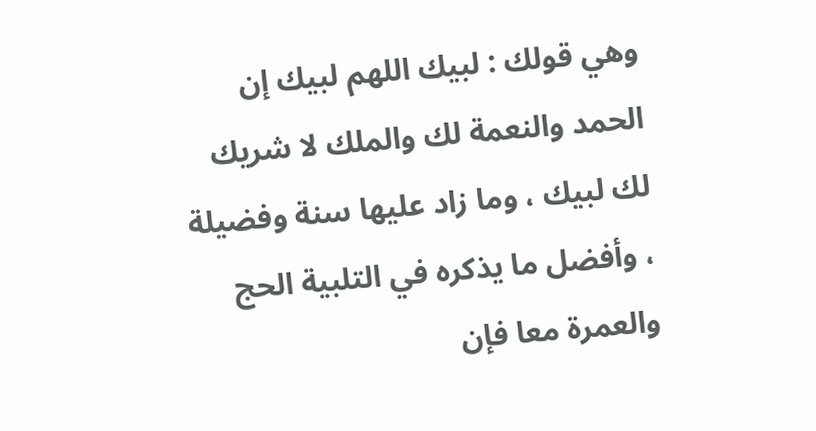وهي قولك : لبيك اللهم لبيك إن الحمد والنعمة لك والملك لا شريك لك لبيك ، وما زاد عليها سنة وفضيلة ، وأفضل ما يذكره في التلبية الحج والعمرة معا فإن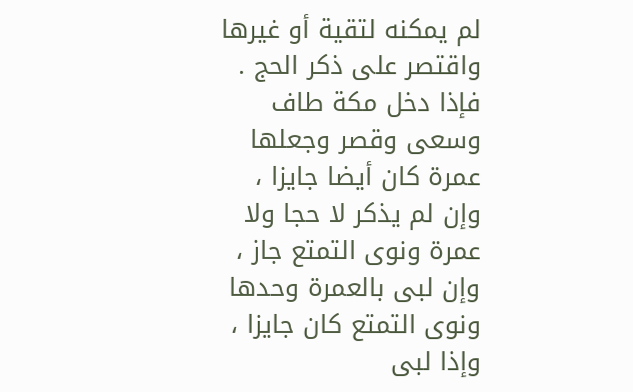لم يمكنه لتقية أو غيرها واقتصر على ذكر الحج . فإذا دخل مكة طاف وسعى وقصر وجعلها عمرة كان أيضا جايزا ، وإن لم يذكر لا حجا ولا عمرة ونوى التمتع جاز ، وإن لبى بالعمرة وحدها ونوى التمتع كان جايزا ، وإذا لبى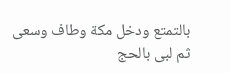بالتمتع ودخل مكة وطاف وسعى ثم لبى بالحج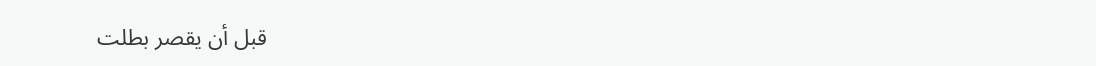قبل أن يقصر بطلت